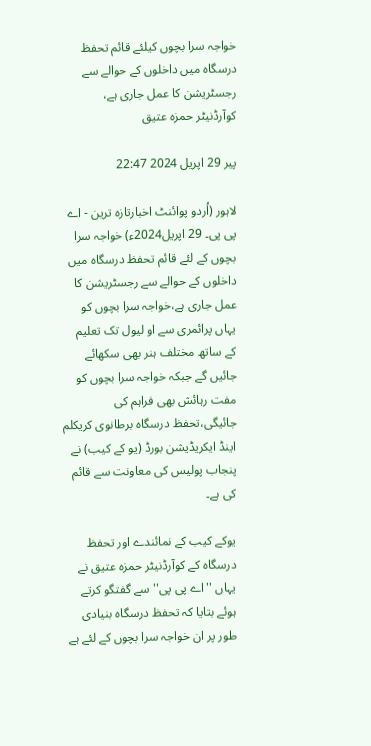خواجہ سرا بچوں کیلئے قائم تحفظ درسگاہ میں داخلوں کے حوالے سے رجسٹریشن کا عمل جاری ہے، کوآرڈنیٹر حمزہ عتیق

پیر 29 اپریل 2024 22:47

لاہور (اُردو پوائنٹ اخبارتازہ ترین - اے پی پی۔ 29 اپریل2024ء) خواجہ سرا بچوں کے لئے قائم تحفظ درسگاہ میں داخلوں کے حوالے سے رجسٹریشن کا عمل جاری ہے،خواجہ سرا بچوں کو یہاں پرائمری سے او لیول تک تعلیم کے ساتھ مختلف ہنر بھی سکھائے جائیں گے جبکہ خواجہ سرا بچوں کو مفت رہائش بھی فراہم کی جائیگی،تحفظ درسگاہ برطانوی کریکلم اینڈ ایکریڈیشن بورڈ (یو کے کیب) نے پنجاب پولیس کی معاونت سے قائم کی ہے۔

یوکے کیب کے نمائندے اور تحفظ درسگاہ کے کوآرڈنیٹر حمزہ عتیق نے یہاں ''اے پی پی'' سے گفتگو کرتے ہوئے بتایا کہ تحفظ درسگاہ بنیادی طور پر ان خواجہ سرا بچوں کے لئے ہے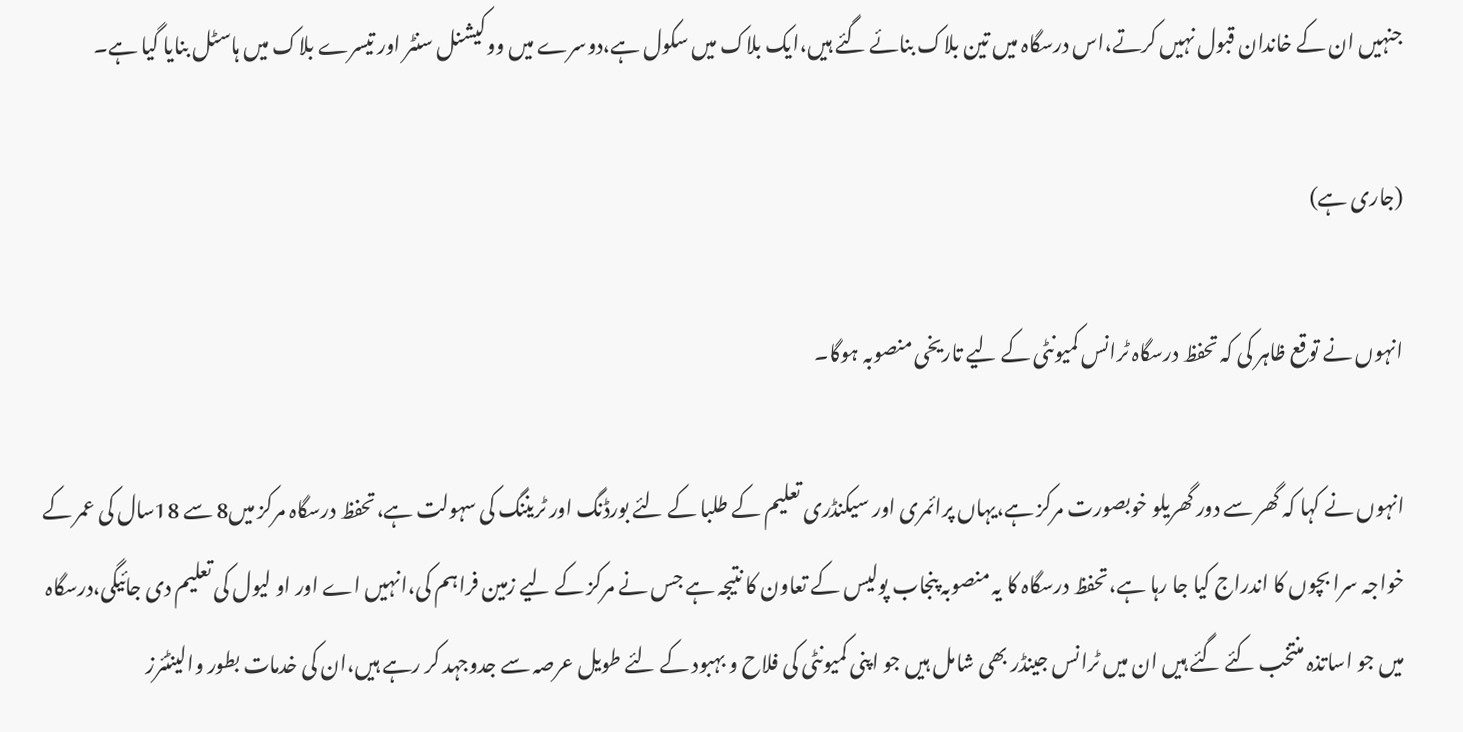جنہیں ان کے خاندان قبول نہیں کرتے،اس درسگاہ میں تین بلاک بنائے گئے ہیں،ایک بلاک میں سکول ہے،دوسرے میں ووکیشنل سنٹر اور تیسرے بلاک میں ہاسٹل بنایا گیا ہے۔

(جاری ہے)

انہوں نے توقع ظاہر کی کہ تحفظ درسگاہ ٹرانس کمیونٹی کے لیے تاریخی منصوبہ ہوگا۔

انہوں نے کہا کہ گھر سے دور گھریلو خوبصورت مرکز ہے،یہاں پرائمری اور سیکنڈری تعلیم کے طلبا کے لئے بورڈنگ اور ٹریننگ کی سہولت ہے،تحفظ درسگاہ مرکز میں8 سے 18سال کی عمر کے خواجہ سرا بچوں کا اندراج کیا جا رہا ہے،تحفظ درسگاہ کا یہ منصوبہ پنجاب پولیس کے تعاون کا نتیجہ ہے جس نے مرکز کے لیے زمین فراہم کی،انہیں اے اور او لیول کی تعلیم دی جائیگی،درسگاہ میں جو اساتذہ منتخب کئے گئے ہیں ان میں ٹرانس جینڈر بھی شامل ہیں جو اپنی کمیونٹی کی فلاح و بہبود کے لئے طویل عرصہ سے جدوجہد کر رہے ہیں،ان کی خدمات بطور والینٹئرز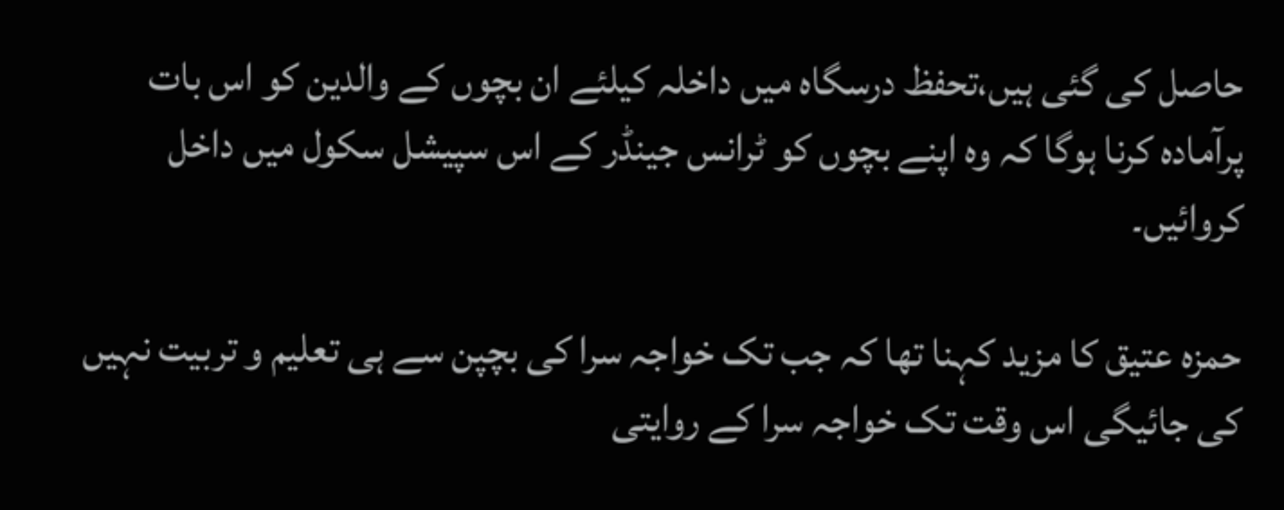حاصل کی گئی ہیں،تحفظ درسگاہ میں داخلہ کیلئے ان بچوں کے والدین کو اس بات پرآمادہ کرنا ہوگا کہ وہ اپنے بچوں کو ٹرانس جینڈر کے اس سپیشل سکول میں داخل کروائیں۔

حمزہ عتیق کا مزید کہنا تھا کہ جب تک خواجہ سرا کی بچپن سے ہی تعلیم و تربیت نہیں کی جائیگی اس وقت تک خواجہ سرا کے روایتی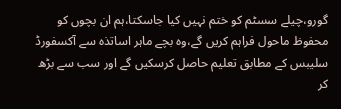گورو،چیلے سسٹم کو ختم نہیں کیا جاسکتا،ہم ان بچوں کو محفوظ ماحول فراہم کریں گے،وہ بچے ماہر اساتذہ سے آکسفورڈ سلیبس کے مطابق تعلیم حاصل کرسکیں گے اور سب سے بڑھ کر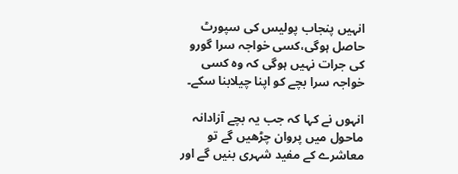انہیں پنجاب پولیس کی سپورٹ حاصل ہوگی،کسی خواجہ سرا گورو کی جرات نہیں ہوگی کہ وہ کسی خواجہ سرا بچے کو اپنا چیلابنا سکے۔

انہوں نے کہا کہ جب یہ بچے آزادانہ ماحول میں پروان چڑھیں گے تو معاشرے کے مفید شہری بنیں گے اور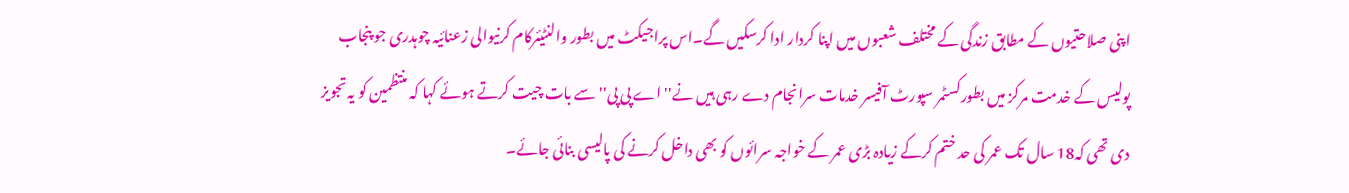اپنی صلاحتیوں کے مطابق زندگی کے مختلف شعبوں میں اپنا کردار ادا کرسکیں گے۔اس پراجیکٹ میں بطور والنٹیئرکام کرنیوالی زعنائیہ چوہدری جو پنجاب پولیس کے خدمت مرکز میں بطورکسٹمر سپورٹ آفیسر خدمات سرانجام دے رہی ہیں نے''اے پی پی'' سے بات چیت کرتے ہوئے کہا کہ منتظمین کو یہ تجویز دی تھی کہ18 سال تک عمر کی حد ختم کرکے زیادہ بڑی عمر کے خواجہ سرائوں کو بھی داخل کرنے کی پالیسی بنائی جائے۔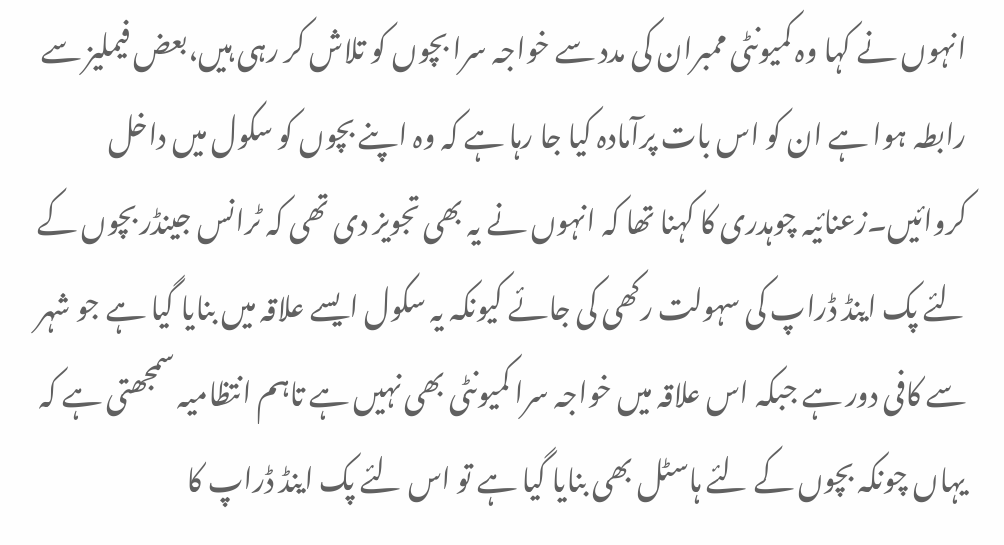انہوں نے کہا وہ کمیونٹی ممبران کی مدد سے خواجہ سرا بچوں کو تلاش کر رہی ہیں،بعض فیملیز سے رابطہ ہوا ہے ان کو اس بات پرآمادہ کیا جا رہا ہے کہ وہ اپنے بچوں کو سکول میں داخل کروائیں۔زعنائیہ چوہدری کا کہنا تھا کہ انہوں نے یہ بھی تجویز دی تھی کہ ٹرانس جینڈر بچوں کے لئے پک اینڈ ڈراپ کی سہولت رکھی کی جائے کیونکہ یہ سکول ایسے علاقہ میں بنایا گیا ہے جو شہر سے کافی دور ہے جبکہ اس علاقہ میں خواجہ سرا کمیونٹی بھی نہیں ہے تاہم انتظامیہ سمجھتی ہے کہ یہاں چونکہ بچوں کے لئے ہاسٹل بھی بنایا گیا ہے تو اس لئے پک اینڈ ڈراپ کا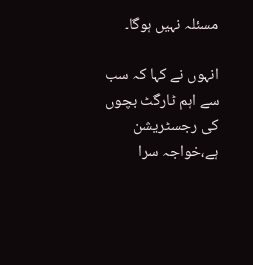مسئلہ نہیں ہوگا۔

انہوں نے کہا کہ سب سے اہم ٹارگٹ بچوں کی رجسٹریشن ہے،خواجہ سرا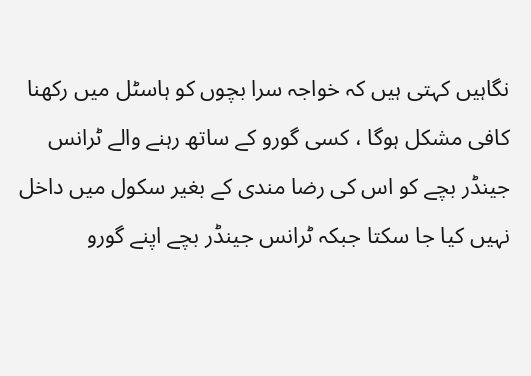نگاہیں کہتی ہیں کہ خواجہ سرا بچوں کو ہاسٹل میں رکھنا کافی مشکل ہوگا ، کسی گورو کے ساتھ رہنے والے ٹرانس جینڈر بچے کو اس کی رضا مندی کے بغیر سکول میں داخل نہیں کیا جا سکتا جبکہ ٹرانس جینڈر بچے اپنے گورو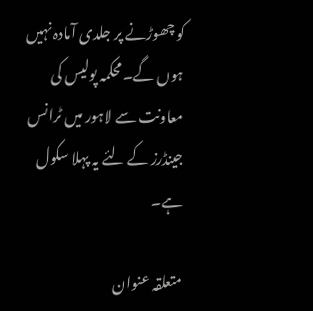کو چھوڑنے پر جلدی آمادہ نہیں ہوں گے۔محکمہ پولیس کی معاونت سے لاہور میں ٹرانس جینڈرز کے لئے یہ پہلا سکول ہے۔

متعلقہ عنوان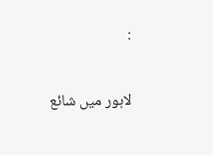:

لاہور میں شائع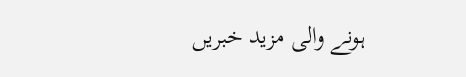ہونے والی مزید خبریں